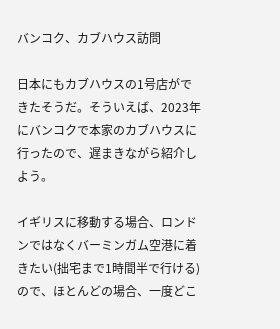バンコク、カブハウス訪問

日本にもカブハウスの1号店ができたそうだ。そういえば、2023年にバンコクで本家のカブハウスに行ったので、遅まきながら紹介しよう。

イギリスに移動する場合、ロンドンではなくバーミンガム空港に着きたい(拙宅まで1時間半で行ける)ので、ほとんどの場合、一度どこ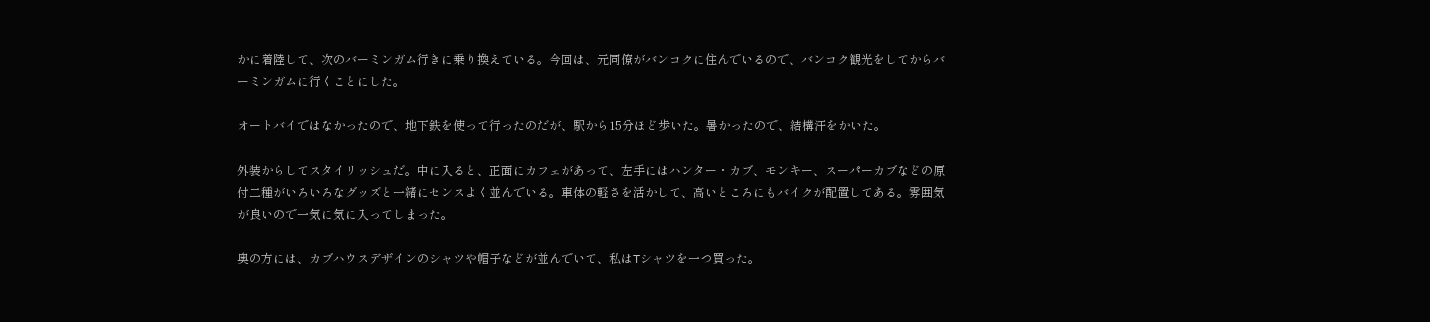かに着陸して、次のバーミンガム行きに乗り換えている。今回は、元同僚がバンコクに住んでいるので、バンコク観光をしてからバーミンガムに行くことにした。

オートバイではなかったので、地下鉄を使って行ったのだが、駅から15分ほど歩いた。暑かったので、結構汗をかいた。

外装からしてスタイリッシュだ。中に入ると、正面にカフェがあって、左手にはハンター・カブ、モンキー、スーパーカブなどの原付二種がいろいろなグッズと一緒にセンスよく並んでいる。車体の軽さを活かして、高いところにもバイクが配置してある。雰囲気が良いので一気に気に入ってしまった。

奥の方には、カブハウスデザインのシャツや帽子などが並んでいて、私はTシャツを一つ買った。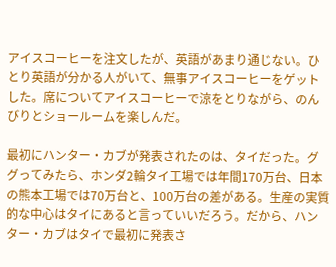アイスコーヒーを注文したが、英語があまり通じない。ひとり英語が分かる人がいて、無事アイスコーヒーをゲットした。席についてアイスコーヒーで涼をとりながら、のんびりとショールームを楽しんだ。

最初にハンター・カブが発表されたのは、タイだった。ググってみたら、ホンダ2輪タイ工場では年間170万台、日本の熊本工場では70万台と、100万台の差がある。生産の実質的な中心はタイにあると言っていいだろう。だから、ハンター・カブはタイで最初に発表さ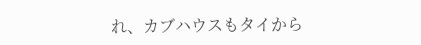れ、カブハウスもタイから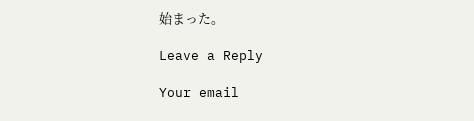始まった。

Leave a Reply

Your email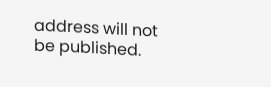address will not be published.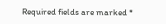Required fields are marked *